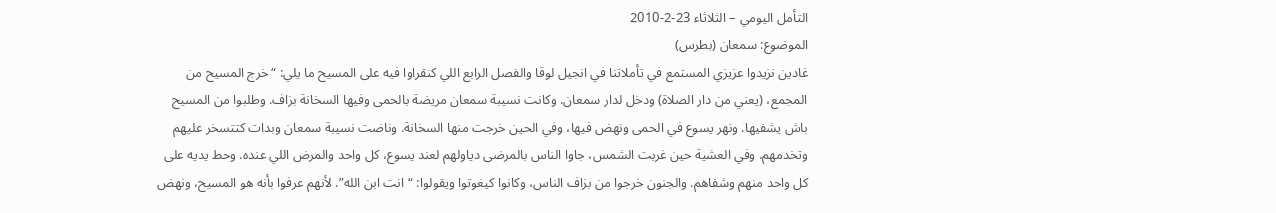التأمل اليومي – الثلاثاء 23-2-2010
الموضوع: سمعان (بطرس)
غادين نزيدوا عزيزي المستمع في تأملاتنا في انجيل لوقا والفصل الرابع اللي كنقراوا فيه على المسيح ما يلي: “خرج المسيح من المجمع، (يعني من دار الصلاة) ودخل لدار سمعان. وكانت نسيبة سمعان مريضة بالحمى وفيها السخانة بزاف. وطلبوا من المسيح باش يشفيها. ونهر يسوع في الحمى ونهض فيها، وفي الحين خرجت منها السخانة. وناضت نسيبة سمعان وبدات كتتسخر عليهم وتخدمهم. وفي العشية حين غربت الشمس، جاوا الناس بالمرضى دياولهم لعند يسوع، كل واحد والمرض اللي عنده. وحط يديه على كل واحد منهم وشفاهم. والجنون خرجوا من بزاف الناس، وكانوا كيغوتوا ويقولوا: “انت ابن الله”. لأنهم عرفوا بأنه هو المسيح، ونهض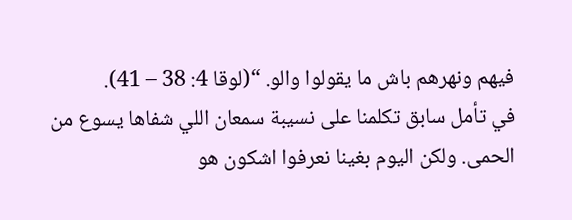فيهم ونهرهم باش ما يقولوا والو. “(لوقا 4: 38 – 41).
في تأمل سابق تكلمنا على نسيبة سمعان اللي شفاها يسوع من الحمى. ولكن اليوم بغينا نعرفوا اشكون هو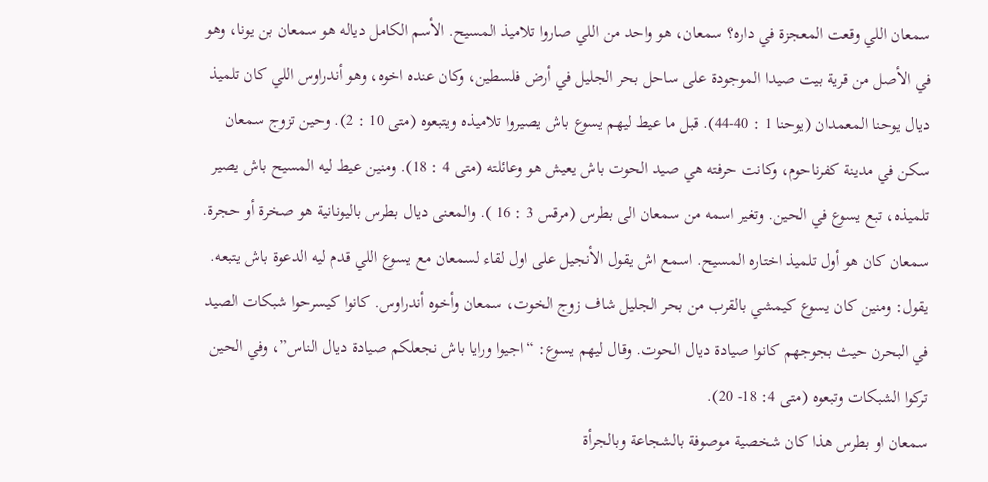سمعان اللي وقعت المعجزة في داره؟ سمعان، هو واحد من اللي صاروا تلاميذ المسيح. الأسم الكامل دياله هو سمعان بن يونا، وهو في الأصل من قرية بيت صيدا الموجودة على ساحل بحر الجليل في أرض فلسطين، وكان عنده اخوه، وهو أندراوس اللي كان تلميذ ديال يوحنا المعمدان (يوحنا 1 : 40-44). قبل ما عيط ليهم يسوع باش يصيروا تلاميذه ويتبعوه (متى 10 : 2). وحين تزوج سمعان سكن في مدينة كفرناحوم، وكانت حرفته هي صيد الحوت باش يعيش هو وعائلته (متى 4 : 18). ومنين عيط ليه المسيح باش يصير تلميذه، تبع يسوع في الحين. وتغير اسمه من سمعان الى بطرس (مرقس 3 : 16 ). والمعنى ديال بطرس باليونانية هو صخرة أو حجرة.
سمعان كان هو أول تلميذ اختاره المسيح. اسمع اش يقول الأنجيل على اول لقاء لسمعان مع يسوع اللي قدم ليه الدعوة باش يتبعه. يقول: ومنين كان يسوع كيمشي بالقرب من بحر الجليل شاف زوج الخوت، سمعان وأخوه أندراوس. كانوا كيسرحوا شبكات الصيد في البحرن حيث بجوجهم كانوا صيادة ديال الحوت. وقال ليهم يسوع: “اجيوا ورايا باش نجعلكم صيادة ديال الناس”، وفي الحين تركوا الشبكات وتبعوه (متى 4: 18- 20).
سمعان او بطرس هذا كان شخصية موصوفة بالشجاعة وبالجرأة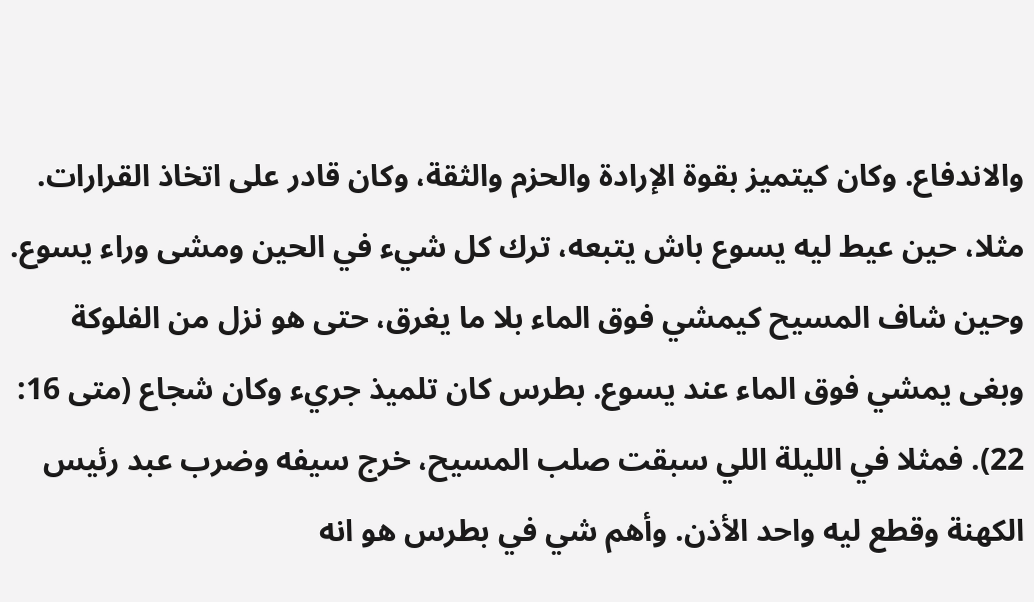والاندفاع. وكان كيتميز بقوة الإرادة والحزم والثقة، وكان قادر على اتخاذ القرارات. مثلا، حين عيط ليه يسوع باش يتبعه، ترك كل شيء في الحين ومشى وراء يسوع. وحين شاف المسيح كيمشي فوق الماء بلا ما يغرق، حتى هو نزل من الفلوكة وبغى يمشي فوق الماء عند يسوع. بطرس كان تلميذ جريء وكان شجاع (متى 16: 22). فمثلا في الليلة اللي سبقت صلب المسيح، خرج سيفه وضرب عبد رئيس الكهنة وقطع ليه واحد الأذن. وأهم شي في بطرس هو انه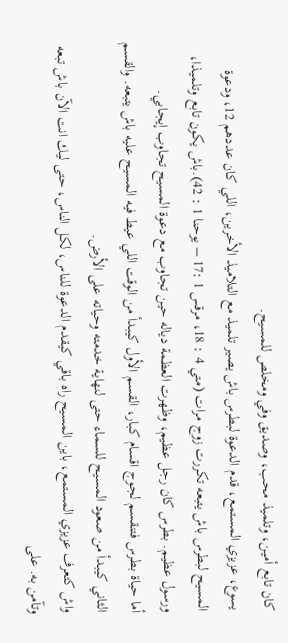كان تابع أمين، وتلميذ محب، وصديق وفي ومخلص للمسيح.
يسوع، عزيزي المستمع، قدم الدعوة لبطرس باش يصير تلميذ مع التلاميذ الأخرين، اللي كان عددهم 12، ودعوة المسيح لبطرس باش يتبعه تكررت زوج مرات (متي 4 : 18، مرقس 1 :17 – يوحنا 1 : 42).باش يكون تابع وتلميذا، ورسول عظيم. بطرس كان رجل عظيم، وظهرت العظمة دياله حين تجاوب مع دعوة المسيح تجاوب إيجابي.
أما حياة بطرس فتنقسم لجوج اقسام كبار، القسم الأول كيبدأ من الوقت اللي عيط فيه المسيح عليه باش يتبعه. والقسم الثاني كيبدأ من صعود المسيح للسماء حتى لنهاية خدمته وحياته على الأرض.
واش كتعرف عزيزي المستمع، باين المسيح راه باقي كيقدم الدعوة للناس، لكل الناس، حتى ليك انت الآن باش تبعه وتآمن به. على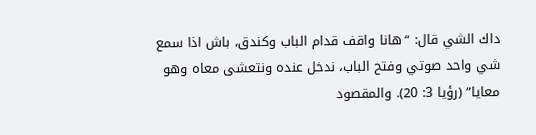داك الشي قال: “هانا واقف قدام الباب وكندق، باش اذا سمع شي واحد صوتي وفتح الباب، ندخل عنده ونتعشى معاه وهو معايا” (رؤيا 3: 20). والمقصود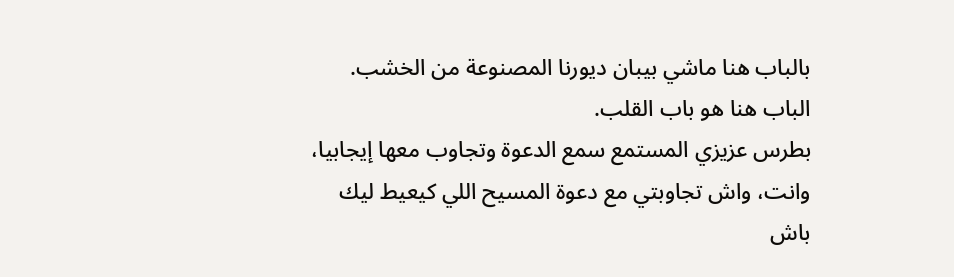بالباب هنا ماشي بيبان ديورنا المصنوعة من الخشب. الباب هنا هو باب القلب.
بطرس عزيزي المستمع سمع الدعوة وتجاوب معها إيجابيا، وانت، واش تجاوبتي مع دعوة المسيح اللي كيعيط ليك باش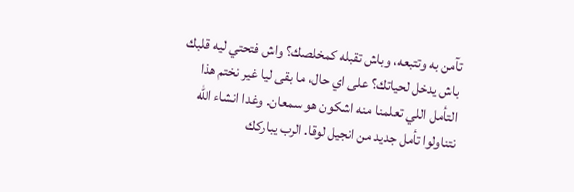تآمن به وتتبعه، وباش تقبله كمخلصك؟ واش فتحتي ليه قلبك باش يدخل لحياتك؟ على اي حال، ما بقى ليا غير نختم هذا التأمل اللي تعلمنا منه اشكون هو سمعان. وغدا انشاء الله نتناولوا تأمل جديد من انجيل لوقا. الرب يباركك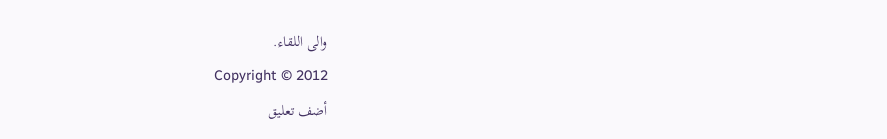والى اللقاء.
Copyright © 2012
أضف تعليق